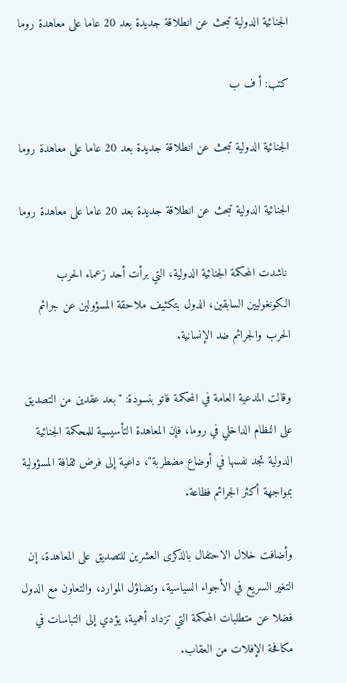الجنائية الدولية تبحث عن انطلاقة جديدة بعد 20 عاما على معاهدة روما

كتب: أ ف ب

الجنائية الدولية تبحث عن انطلاقة جديدة بعد 20 عاما على معاهدة روما

الجنائية الدولية تبحث عن انطلاقة جديدة بعد 20 عاما على معاهدة روما

 ناشدت المحكمة الجنائية الدولية، التي برأت أحد زعماء الحرب الكونغوليين السابقين، الدول بتكثيف ملاحقة المسؤولين عن جرائم الحرب والجرائم ضد الإنسانية.

وقالت المدعية العامة في المحكمة فاتو بنسودة: "بعد عقدين من التصديق على النظام الداخلي في روما، فإن المعاهدة التأسيسية للمحكمة الجنائية الدولية تجد نفسها في أوضاع مضطربة"، داعية إلى فرض ثقافة المسؤولية بمواجهة أكثر الجرائم فظاعة.

وأضافت خلال الاحتفال بالذكرى العشرين للتصديق على المعاهدة، إن التغير السريع في الأجواء السياسية، وتضاؤل الموارد، والتعاون مع الدول فضلا عن متطلبات المحكمة التي تزداد أهمية، يؤدي إلى التباسات في مكافحة الإفلات من العقاب.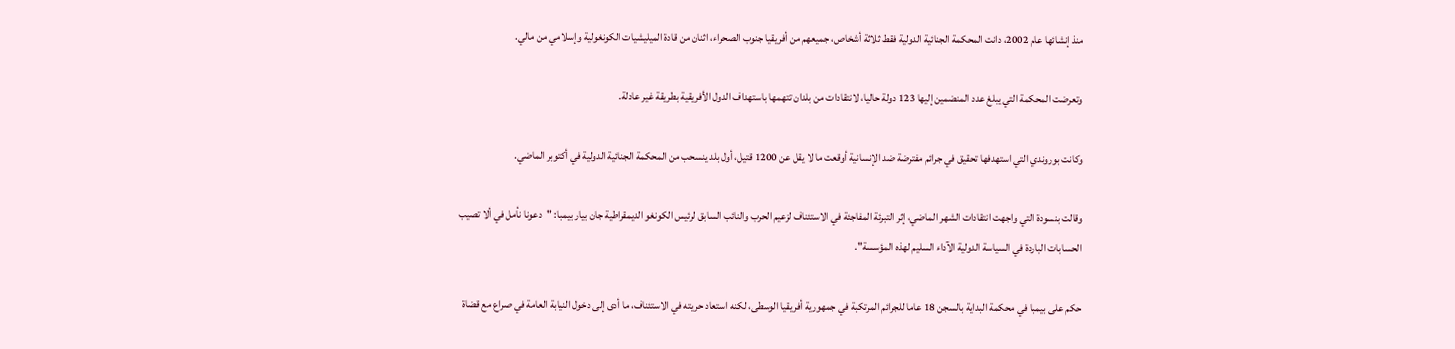منذ إنشائها عام 2002، دانت المحكمة الجنائية الدولية فقط ثلاثة أشخاص، جميعهم من أفريقيا جنوب الصحراء، اثنان من قادة الميليشيات الكونغولية وإسلامي من مالي.

وتعرضت المحكمة التي يبلغ عدد المنضمين إليها 123 دولة حاليا، لانتقادات من بلدان تتهمها باستهداف الدول الأفريقية بطريقة غير عادلة.

وكانت بوروندي التي استهدفها تحقيق في جرائم مفترضة ضد الإنسانية أوقعت ما لا يقل عن 1200 قتيل، أول بلد ينسحب من المحكمة الجنائية الدولية في أكتوبر الماضي.

وقالت بنسودة التي واجهت انتقادات الشهر الماضي، إثر التبرئة المفاجئة في الاستئناف لزعيم الحرب والنائب السابق لرئيس الكونغو الديمقراطية جان بيار بيمبا: "دعونا نأمل في ألا تصيب الحسابات الباردة في السياسة الدولية الآداء السليم لهذه المؤسسة".

حكم على بيمبا في محكمة البداية بالسجن 18 عاما للجرائم المرتكبة في جمهورية أفريقيا الوسطى، لكنه استعاد حريته في الاستئناف، ما أدى إلى دخول النيابة العامة في صراع مع قضاة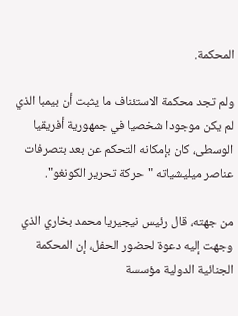المحكمة.

ولم تجد محكمة الاستئناف ما يثبت أن بيمبا الذي لم يكن موجودا شخصيا في جمهورية أفريقيا الوسطى، كان بإمكانه التحكم عن بعد بتصرفات عناصر ميليشياته "حركة تحرير الكونغو".

من جهته، قال رئيس نيجيريا محمد بخاري الذي وجهت إليه دعوة لحضور الحفل، إن المحكمة الجنائية الدولية مؤسسة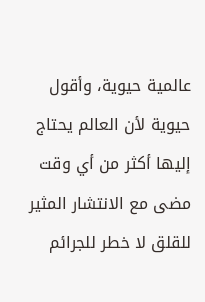عالمية حيوية، وأقول حيوية لأن العالم يحتاج إليها أكثر من أي وقت مضى مع الانتشار المثير للقلق لا خطر للجرائم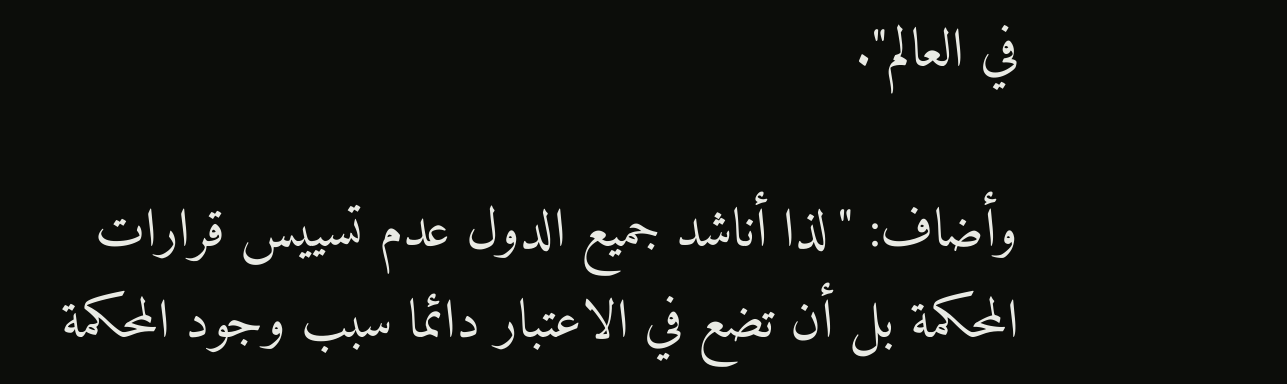في العالم".

وأضاف: "لذا أناشد جميع الدول عدم تسييس قرارات المحكمة بل أن تضع في الاعتبار دائما سبب وجود المحكمة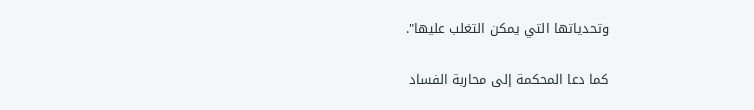وتحدياتها التي يمكن التغلب عليها".

كما دعا المحكمة إلى محاربة الفساد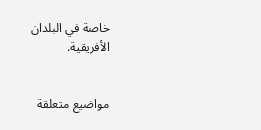خاصة في البلدان الأفريقية.


مواضيع متعلقة